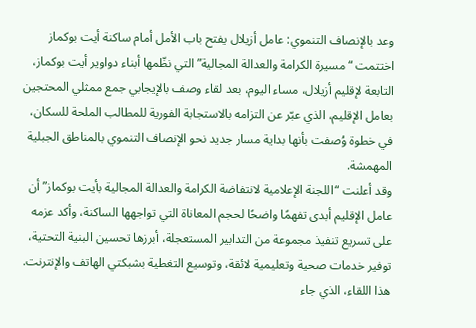وعد بالإنصاف التنموي: عامل أزيلال يفتح باب الأمل أمام ساكنة أيت بوكماز
اختتمت “مسيرة الكرامة والعدالة المجالية” التي نظّمها أبناء دواوير أيت بوكماز، التابعة لإقليم أزيلال، مساء اليوم، بعد لقاء وصف بالإيجابي جمع ممثلي المحتجين بعامل الإقليم، الذي عبّر عن التزامه بالاستجابة الفورية للمطالب الملحة للسكان، في خطوة وُصفت بأنها بداية مسار جديد نحو الإنصاف التنموي بالمناطق الجبلية المهمشة.
وقد أعلنت “اللجنة الإعلامية لانتفاضة الكرامة والعدالة المجالية بأيت بوكماز” أن عامل الإقليم أبدى تفهمًا واضحًا لحجم المعاناة التي تواجهها الساكنة، وأكد عزمه على تسريع تنفيذ مجموعة من التدابير المستعجلة، أبرزها تحسين البنية التحتية، توفير خدمات صحية وتعليمية لائقة، وتوسيع التغطية بشبكتي الهاتف والإنترنت.
هذا اللقاء، الذي جاء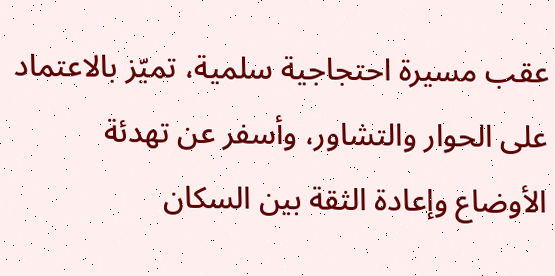عقب مسيرة احتجاجية سلمية، تميّز بالاعتماد على الحوار والتشاور، وأسفر عن تهدئة الأوضاع وإعادة الثقة بين السكان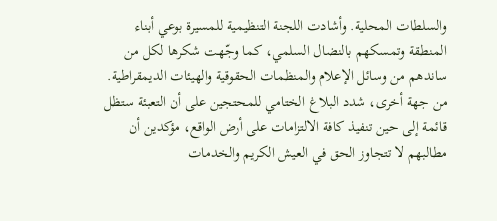والسلطات المحلية. وأشادت اللجنة التنظيمية للمسيرة بوعي أبناء المنطقة وتمسكهم بالنضال السلمي، كما وجّهت شكرها لكل من ساندهم من وسائل الإعلام والمنظمات الحقوقية والهيئات الديمقراطية.
من جهة أخرى، شدد البلاغ الختامي للمحتجين على أن التعبئة ستظل قائمة إلى حين تنفيذ كافة الالتزامات على أرض الواقع، مؤكدين أن مطالبهم لا تتجاوز الحق في العيش الكريم والخدمات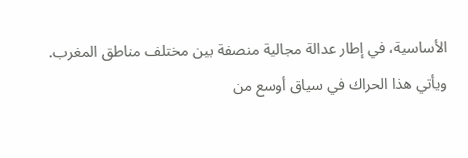الأساسية، في إطار عدالة مجالية منصفة بين مختلف مناطق المغرب.
ويأتي هذا الحراك في سياق أوسع من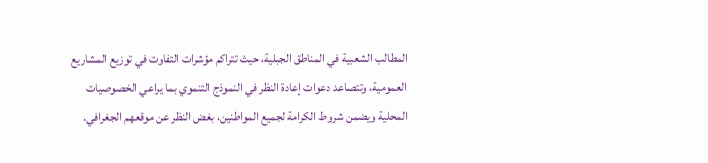المطالب الشعبية في المناطق الجبلية، حيث تتراكم مؤشرات التفاوت في توزيع المشاريع العمومية، وتتصاعد دعوات إعادة النظر في النموذج التنموي بما يراعي الخصوصيات المحلية ويضمن شروط الكرامة لجميع المواطنين، بغض النظر عن موقعهم الجغرافي.